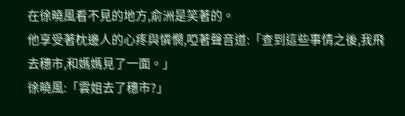在徐曉風看不見的地方,俞洲是笑著的。
他享受著枕邊人的心疼與憐憫,啞著聲音道:「查到這些事情之後,我飛去穗市,和媽媽見了一面。」
徐曉風:「雲姐去了穗市?」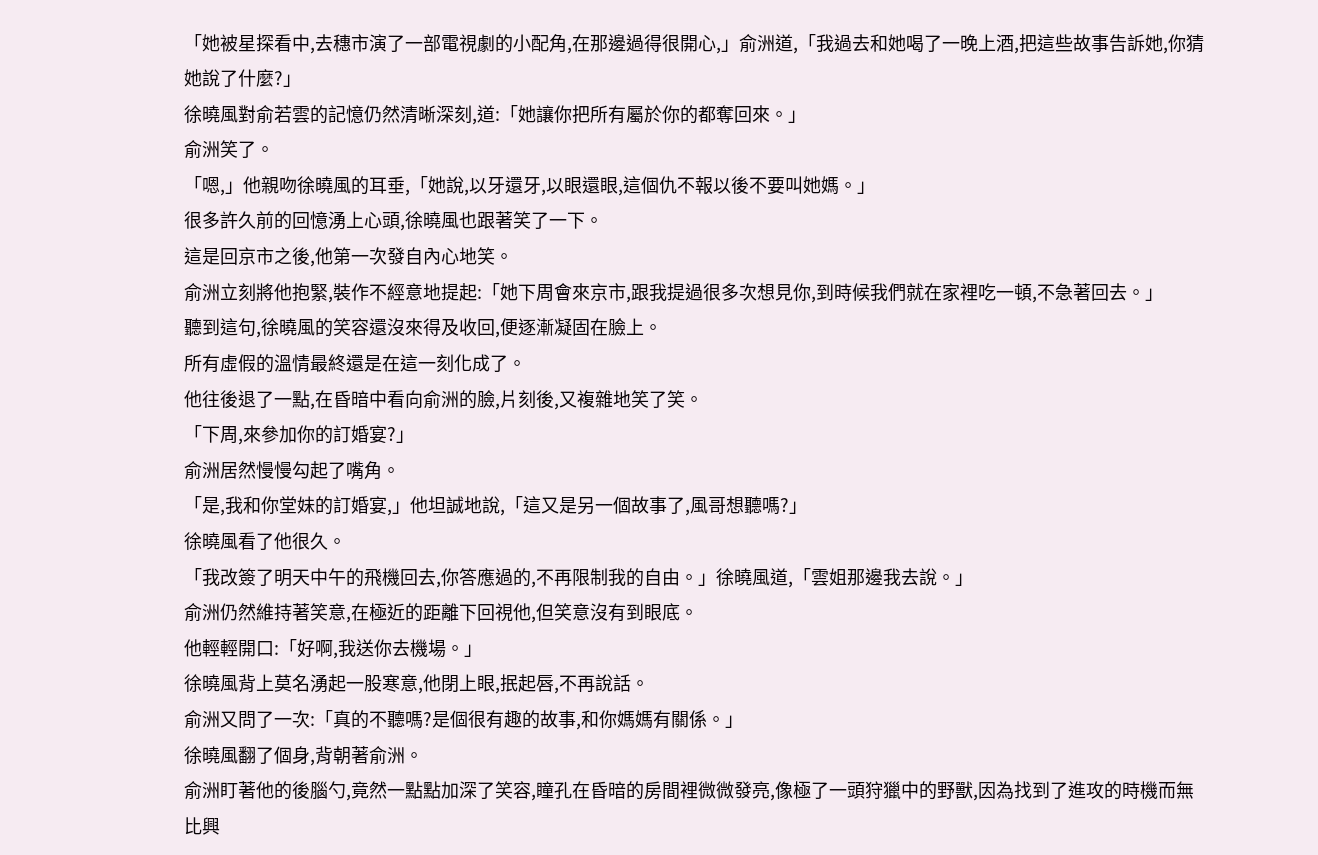「她被星探看中,去穗市演了一部電視劇的小配角,在那邊過得很開心,」俞洲道,「我過去和她喝了一晚上酒,把這些故事告訴她,你猜她說了什麼?」
徐曉風對俞若雲的記憶仍然清晰深刻,道:「她讓你把所有屬於你的都奪回來。」
俞洲笑了。
「嗯,」他親吻徐曉風的耳垂,「她說,以牙還牙,以眼還眼,這個仇不報以後不要叫她媽。」
很多許久前的回憶湧上心頭,徐曉風也跟著笑了一下。
這是回京市之後,他第一次發自內心地笑。
俞洲立刻將他抱緊,裝作不經意地提起:「她下周會來京市,跟我提過很多次想見你,到時候我們就在家裡吃一頓,不急著回去。」
聽到這句,徐曉風的笑容還沒來得及收回,便逐漸凝固在臉上。
所有虛假的溫情最終還是在這一刻化成了。
他往後退了一點,在昏暗中看向俞洲的臉,片刻後,又複雜地笑了笑。
「下周,來參加你的訂婚宴?」
俞洲居然慢慢勾起了嘴角。
「是,我和你堂妹的訂婚宴,」他坦誠地說,「這又是另一個故事了,風哥想聽嗎?」
徐曉風看了他很久。
「我改簽了明天中午的飛機回去,你答應過的,不再限制我的自由。」徐曉風道,「雲姐那邊我去說。」
俞洲仍然維持著笑意,在極近的距離下回視他,但笑意沒有到眼底。
他輕輕開口:「好啊,我送你去機場。」
徐曉風背上莫名湧起一股寒意,他閉上眼,抿起唇,不再說話。
俞洲又問了一次:「真的不聽嗎?是個很有趣的故事,和你媽媽有關係。」
徐曉風翻了個身,背朝著俞洲。
俞洲盯著他的後腦勺,竟然一點點加深了笑容,瞳孔在昏暗的房間裡微微發亮,像極了一頭狩獵中的野獸,因為找到了進攻的時機而無比興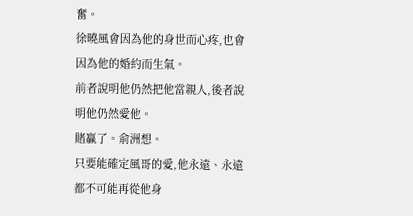奮。
徐曉風會因為他的身世而心疼,也會因為他的婚約而生氣。
前者說明他仍然把他當親人,後者說明他仍然愛他。
賭贏了。俞洲想。
只要能確定風哥的愛,他永遠、永遠都不可能再從他身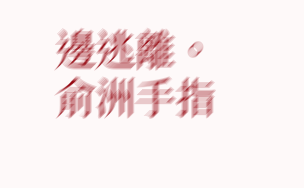邊逃離。
俞洲手指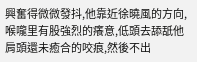興奮得微微發抖,他靠近徐曉風的方向,喉嚨里有股強烈的癢意,低頭去舔舐他肩頭還未癒合的咬痕,然後不出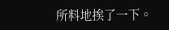所料地挨了一下。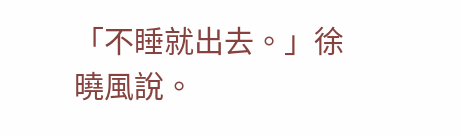「不睡就出去。」徐曉風說。